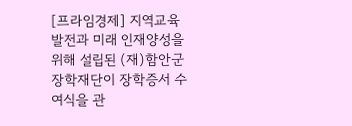[프라임경제] 지역교육발전과 미래 인재양성을 위해 설립된 (재)함안군장학재단이 장학증서 수여식을 관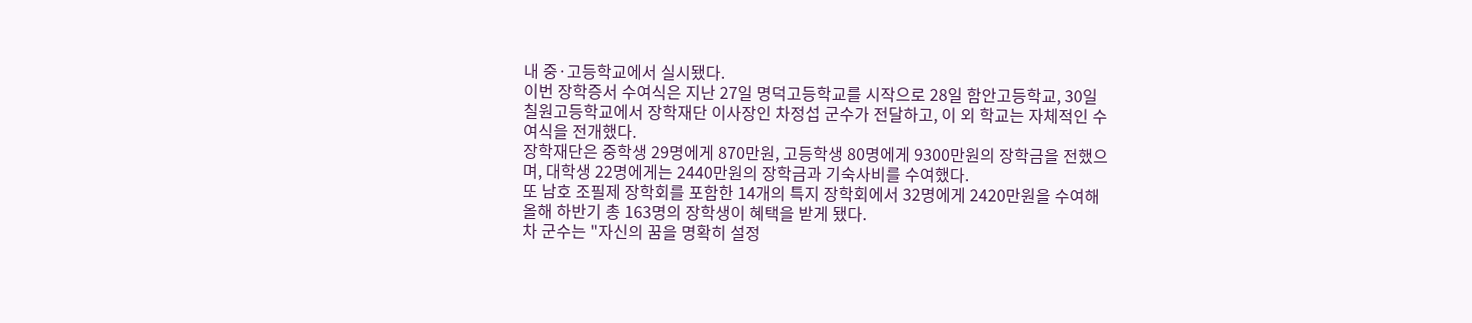내 중·고등학교에서 실시됐다.
이번 장학증서 수여식은 지난 27일 명덕고등학교를 시작으로 28일 함안고등학교, 30일 칠원고등학교에서 장학재단 이사장인 차정섭 군수가 전달하고, 이 외 학교는 자체적인 수여식을 전개했다.
장학재단은 중학생 29명에게 870만원, 고등학생 80명에게 9300만원의 장학금을 전했으며, 대학생 22명에게는 2440만원의 장학금과 기숙사비를 수여했다.
또 남호 조필제 장학회를 포함한 14개의 특지 장학회에서 32명에게 2420만원을 수여해 올해 하반기 총 163명의 장학생이 혜택을 받게 됐다.
차 군수는 "자신의 꿈을 명확히 설정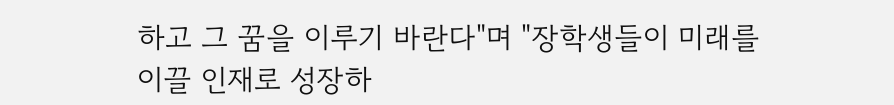하고 그 꿈을 이루기 바란다"며 "장학생들이 미래를 이끌 인재로 성장하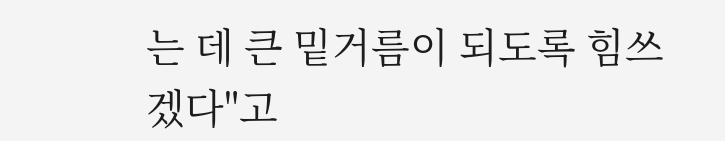는 데 큰 밑거름이 되도록 힘쓰겠다"고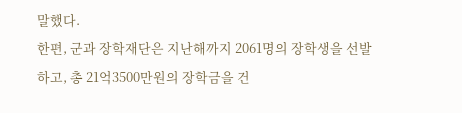말했다.
한편, 군과 장학재단은 지난해까지 2061명의 장학생을 선발하고, 총 21억3500만원의 장학금을 건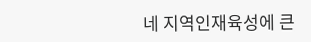네 지역인재육성에 큰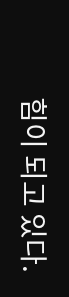힘이 되고 있다.